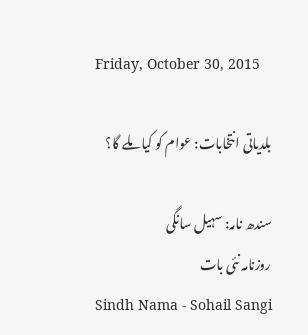Friday, October 30, 2015

بلدیاتی انتخابات: عوام کو کیا ملے گا؟

سندھ نامہ: سہیل سانگی
روزنامہ نئی بات
Sindh Nama - Sohail Sangi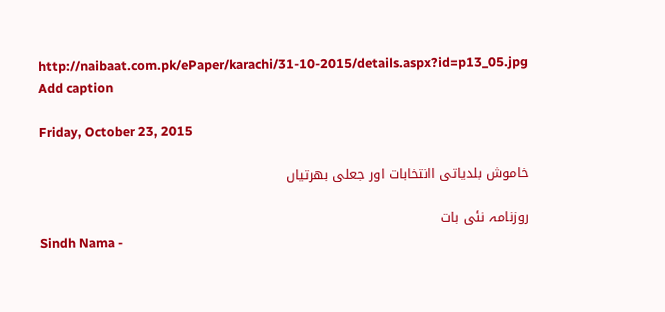http://naibaat.com.pk/ePaper/karachi/31-10-2015/details.aspx?id=p13_05.jpg
Add caption

Friday, October 23, 2015

خاموش بلدیاتی اانتخابات اور جعلی بھرتیاں

روزنامہ نئی بات
Sindh Nama -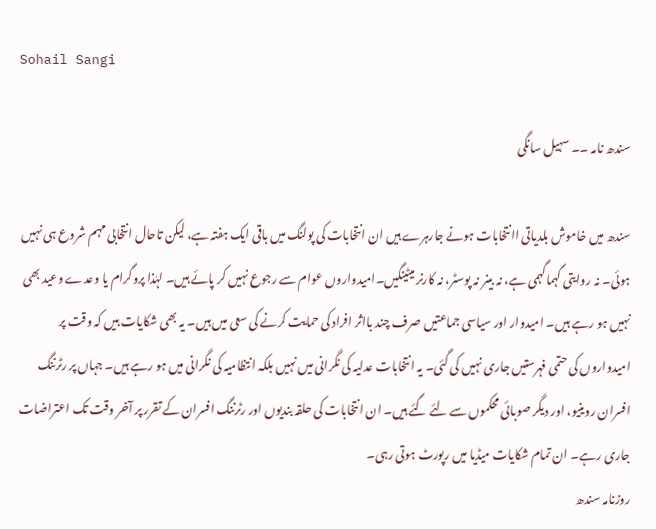Sohail Sangi

سندھ نامہ ۔۔ سہیل سانگی

سندھ میں خاموش بلدیاتی اانتخابات ہونے جارہرے ہیں ان انتخابات کی پولنگ میں باقی ایک ہفتہ ہے، لیکن تاحال انتخابی مہم شروع ہی نہیں ہوئی۔ نہ روایتی گہماگہمی ہے، نہ بینر نہ پوسٹر، نہ کارنر میٹینگیں۔امیدواروں عوام سے رجوع نہیں کر پائے ہیں۔ لہٰذا پروگرام یا وعدے وعید بھی نہیں ہو رہے ہیں۔ امیدوار اور سیاسی جماعتیں صرف چند بااثر افراد کی حمایت کرنے کی سعی میں ہیں۔ یہ بھی شکایات ہیں کہ وقت پر امیدواروں کی حتمی فہرستیں جاری نہیں کی گئی۔ یہ انتخابات عدلیہ کی نگرانی میں نہیں بلکہ انتظامیہ کی نگرانی میں ہو رہے ہیں۔ جہاں پر رٹرننگ افسران روینیو، اور دیگر صوبائی محکموں سے لئے گئے ہیں۔ ان انتخابات کی حلقہ بندیوں اور رٹرننگ افسران کے تقرر پر آخر وقت تک اعتراضات جاری رہے۔ ان تمام شکایات میڈیا میں رپورٹ ہوتی رہی۔
روزنامہ سندھ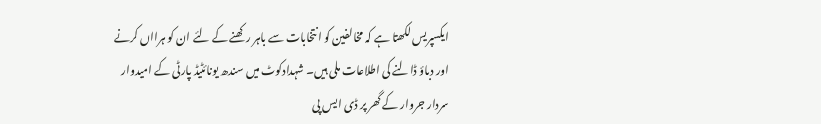ایکسپریس لکھتا ہے کہ مخالفین کو انتخابات سے باہر رکھنے کے لئے ان کو ہرااں کرنے اور دباؤ ڈالنے کی اطلاعات ملی ہیں۔ شہدادکوٹ میں سندھ یونائٹیڈ پارٹی کے امیدوار سردار جروار کے گھر پر ڈی ایس پی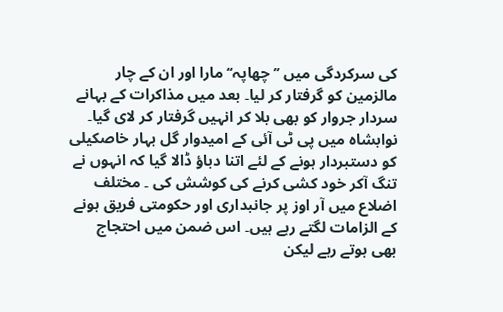کی سرکردگی میں ’’ چھاپہ‘‘ مارا اور ان کے چار مالزمین کو گرفتار کر لیا۔ بعد میں مذاکرات کے بہانے سردار جروار کو بھی بلا کر انہیں گرفتار کر لای گیا۔ نوابشاہ میں پی ٹی آئی کے امیدوار گل بہار خاصکیلی کو دستبردار ہونے کے لئے اتنا دباؤ ڈالا گیا کہ انہوں نے تنگ آکر خود کشی کرنے کی کوشش کی ۔ مختلف اضلاع میں آر اوز پر جانبداری اور حکومتی فریق ہونے کے الزامات لگتے رہے ہیں۔ اس ضمن میں احتجاج بھی ہوتے رہے لیکن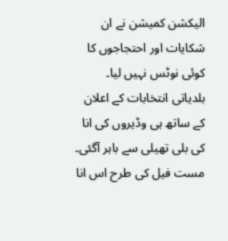الیکشن کمیشن نے ان شکایات اور احتجاجوں کا کوئی نوٹس نہیں لیا۔ بلدیاتی انتخابات کے اعلان کے ساتھ ہی وڈیروں کی انا کی بلی تھیلی سے باہر آگئی۔ مست فیل کی طرح اس انا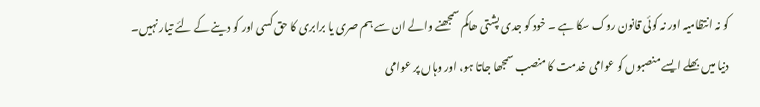کو نہ انتظامیہ اور نہ کوئی قانون روک سکا ہے ۔ خود کو جدی پشتی ھاکم سمجھنے والے ان سے ہم صری یا برابری کا حق کسی اور کو دینے کے لئے تیار نہیں۔ دنیا میں بھلے ایسے منصبوں کو عوامی خدمت کا منصب سمجھا جاتا ہو، اور وہاں پر عوامی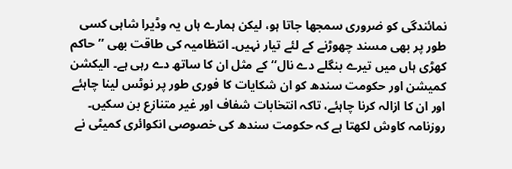نمائندگی کو ضروری سمجھا جاتا ہو، لیکن ہمارے ہاں یہ وڈیرا شاہی کسی طور پر بھی مسند چھوڑنے کے لئے تیار نہیں۔ انتظامیہ کی طاقت بھی ’’ حاکم کھڑی ہاں میں تیرے بنگلے دے نال‘‘ کے مثل ان کا ساتھ دے رہی ہے۔ الیکشن کمیشن اور حکومت سندھ کو ان شکایات کا فوری طور پر نوٹس لینا چاہئے اور ان کا ازالہ کرنا چاہئے، تاکہ انتخابات شفاف اور غیر متنازع بن سکیں۔
روزنامہ کاوش لکھتا ہے کہ حکومت سندھ کی خصوصی انکوائری کمیٹی نے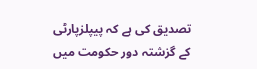تصدیق کی ہے کہ پیپلزپارٹی کے گزشتہ دور حکومت میں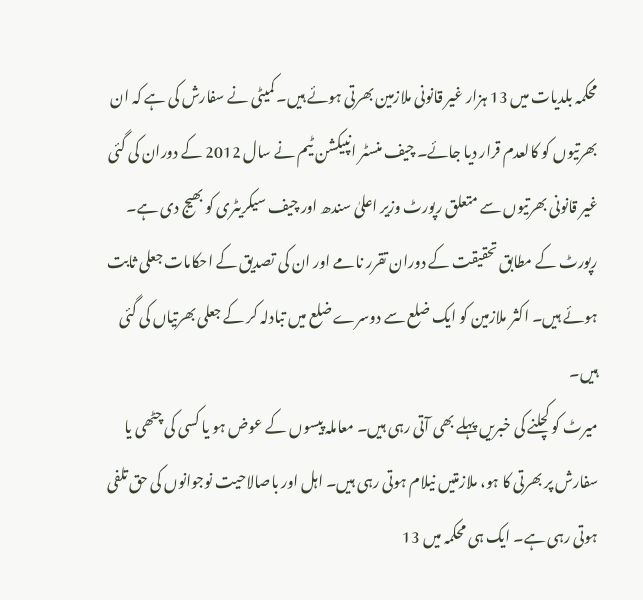محکمہ بلدیات میں 13 ہزار غیر قانونی ملازمین بھرتی ہوئے ہیں۔ کمیٹی نے سفارش کی ہے کہ ان بھرتیوں کو کالعدم قرار دیا جائے۔ چیف منسٹر انپیکشن ٹیم نے سال 2012 کے دوران کی گئی غیر قانونی بھرتیوں سے متعلق رپورٹ وزیر اعلیٰ سندھ اور چیف سیکریٹری کو بھیج دی ہے۔ رپورٹ کے مطابق تحقیقت کے دوران تقرر نامے اور ان کی تصدیق کے احکامات جعلی ثابت ہوئے ہیں۔ اکثر ملازمین کو ایک ضلع سے دوسرے ضلع میں تبادلہ کر کے جعلی بھرتیاں کی گئی ہیں۔
میرٹ کو کچلنے کی خبریں پہلے بھی آتی رہی ہیں۔ معاملہ پیسوں کے عوض ہو یا کسی کی چٹھی یا سفارش پر بھرتی کا ہو، ملازمتیں نیلام ہوتی رہی ہیں۔ اہل اور باصالاحیت نوجوانوں کی حق تلفی ہوتی رہی ہے۔ ایک ہی محکمہ میں 13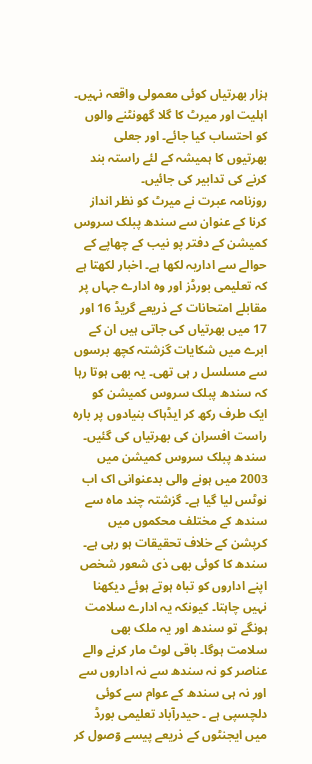ہزار بھرتیاں کوئی معمولی واقعہ نہیں۔ اہلیت اور میرٹ کا گلا گھونٹنے والوں کو احتساب کیا جائے۔ اور جعلی بھرتیوں کا ہمیشہ کے لئے راستہ بند کرنے کی تدابیر کی جائیں۔
روزنامہ عبرت نے میرٹ کو نظر انداز کرنا کے عنوان سے سندھ پبلک سروس کمیشن کے دفتر پو نیب کے چھاپے کے حوالے سے اداریہ لکھا ہے۔ اخبار لکھتا ہے کہ تعلیمی بورڈز اور وہ ادارے جہاں پر مقابلے امتحانات کے ذریعے گریڈ 16 اور 17 میں بھرتیاں کی جاتی ہیں ان کے ابرے میں شکایات گزشتہ کچھ برسوں سے مسلسل ر ہی تھی۔ یہ بھی ہوتا رہا کہ سندھ پبلک سروس کمیشن کو ایک طرف رکھ کر ایڈہاک بنیادوں پر بارہ راست افسران کی بھرتیاں کی گئیں۔ سندھ پبلک سروس کمیشن میں 2003 میں ہونے والی بدعنوانی اک اب نوٹس لیا گیا ہے۔ گزشتہ چند ماہ سے سندھ کے مختلف محکموں میں کرپشن کے خلاف تحقیقات ہو رہی ہے۔ سندھ کا کوئی بھی ذی شعور شخص اپنے اداروں کو تباہ ہوتے ہوئے دیکھنا نہیں چاہتا۔ کیونکہ یہ ادارے سلامت ہونگے تو سندھ اور یہ ملک بھی سلامت ہوگا۔ باقی لوٹ مار کرنے والے عناصر کو نہ سندھ سے نہ اداروں سے اور نہ ہی سندھ کے عوام سے کوئی دلچسپی ہے ۔ حیدرآباد تعلیمی بورڈ میں ایجنٹوں کے ذریعے پیسے وٓصول کر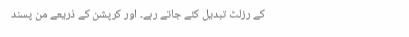کے رزلٹ تبدیل کئے جاتے رہے۔ اور کرپشن کے ذریعے من پسند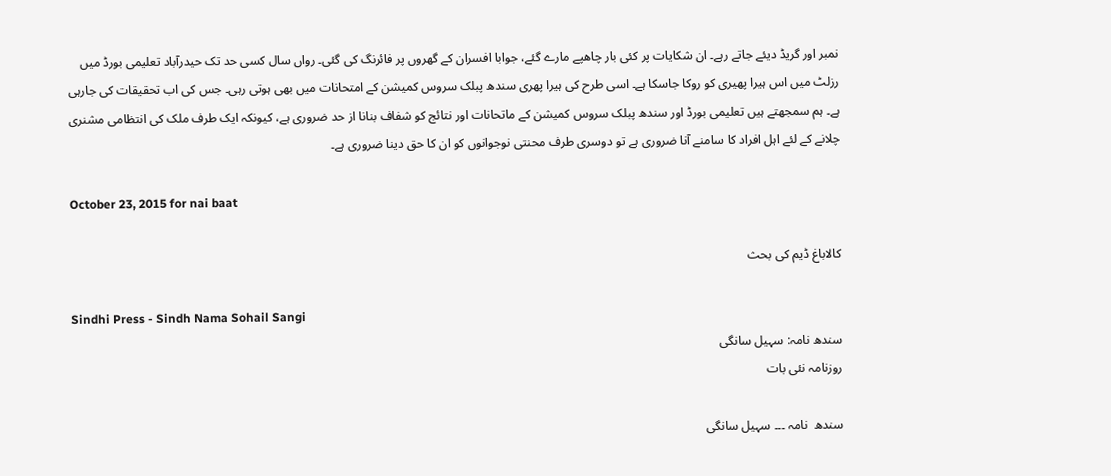نمبر اور گریڈ دیئے جاتے رہے۔ ان شکایات پر کئی بار چاھپے مارے گئے، جوابا افسران کے گھروں پر فائرنگ کی گئی۔ رواں سال کسی حد تک حیدرآباد تعلیمی بورڈ میں رزلٹ میں اس ہیرا پھیری کو روکا جاسکا ہے۔ اسی طرح کی ہیرا پھری سندھ پبلک سروس کمیشن کے امتحانات میں بھی ہوتی رہی۔ جس کی اب تحقیقات کی جارہی ہے۔ ہم سمجھتے ہیں تعلیمی بورڈ اور سندھ پبلک سروس کمیشن کے ماتحانات اور نتائج کو شفاف بنانا از حد ضروری ہے، کیونکہ ایک طرف ملک کی انتظامی مشنری چلانے کے لئے اہل افراد کا سامنے آنا ضروری ہے تو دوسری طرف محنتی نوجوانوں کو ان کا حق دینا ضروری ہے۔

October 23, 2015 for nai baat

کالاباغ ڈیم کی بحث

Sindhi Press - Sindh Nama Sohail Sangi
سندھ نامہ: سہیل سانگی
روزنامہ نئی بات

سندھ  نامہ ۔۔۔ سہیل سانگی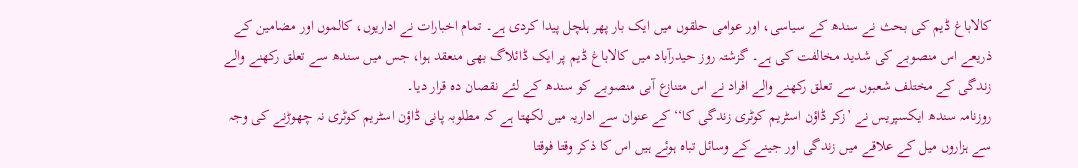کالاباغ ڈیم کی بحث نے سندھ کے سیاسی، اور عوامی حلقوں میں ایک بار پھر ہلچل پیدا کردی ہے۔ تمام اخبارات نے اداریوں، کالموں اور مضامین کے ذریعے اس منصوبے کی شدید مخالفت کی ہے۔ گزشتہ روز حیدرآباد میں کالاباغ ڈیم پر ایک ڈائلاگ بھی منعقد ہوا، جس میں سندھ سے تعلق رکھنے والے زندگی کے مختلف شعبوں سے تعلق رکھنے والے افراد نے اس متنازع آبی منصوبے کو سندھ کے لئے نقصان دہ قرار دیا۔
روزنامہ سندھ ایکسپریس نے ’زکر ڈاؤن اسٹریم کوٹری زندگی کا‘‘ کے عنوان سے اداریہ میں لکھتا ہے کہ مطلوبہ پانی ڈاؤن اسٹریم کوٹری نہ چھوڑنے کی وجہ سے ہزاروں میل کے علاقے میں زندگی اور جینے کے وسائل تباہ ہوئے ہیں اس کا ذکر وقتا فوقتا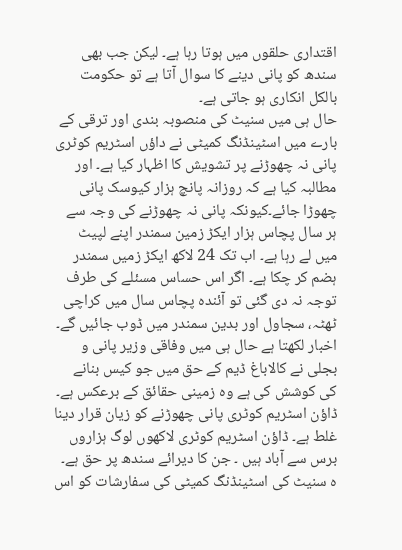اقتداری حلقوں میں ہوتا رہا ہے۔ لیکن جب بھی سندھ کو پانی دینے کا سوال آتا ہے تو حکومت بالکل انکاری ہو جاتی ہے۔
حال ہی میں سنیٹ کی منصوبہ بندی اور ترقی کے بارے میں اسٹینڈنگ کمیٹی نے داؤں اسٹریم کوٹری پانی نہ چھوڑنے پر تشویش کا اظہار کیا ہے۔ اور مطالبہ کیا ہے کہ روزانہ پانچ ہزار کیوسک پانی چھوڑا جائے۔کیونکہ پانی نہ چھوڑنے کی وجہ سے ہر سال پچاس ہزار ایکڑ زمین سمندر اپنے لپیٹ میں لے رہا ہے۔ اب تک 24 لاکھ ایکڑ زمیں سمندر ہضم کر چکا ہے۔ اگر اس حساس مسئلے کی طرف توجہ نہ دی گئی تو آئندہ پچاس سال میں کراچی ٹھٹہ، سجاول اور بدین سمندر میں ڈوب جائیں گے۔
اخبار لکھتا ہے حال ہی میں وفاقی وزیر پانی و بجلی نے کالاباغ ڈیم کے حق میں جو کیس بنانے کی کوشش کی ہے وہ زمینی حقائق کے برعکس ہے۔
ڈاؤن اسٹریم کوٹری پانی چھوڑنے کو زیان قرار دینا غلط ہے۔ ڈاؤن اسٹریم کوٹری لاکھوں لوگ ہزاروں برس سے آباد ہیں ۔ جن کا دیرائے سندھ پر حق ہے۔ ہ سنیٹ کی اسٹینڈنگ کمیٹی کی سفارشات کو اس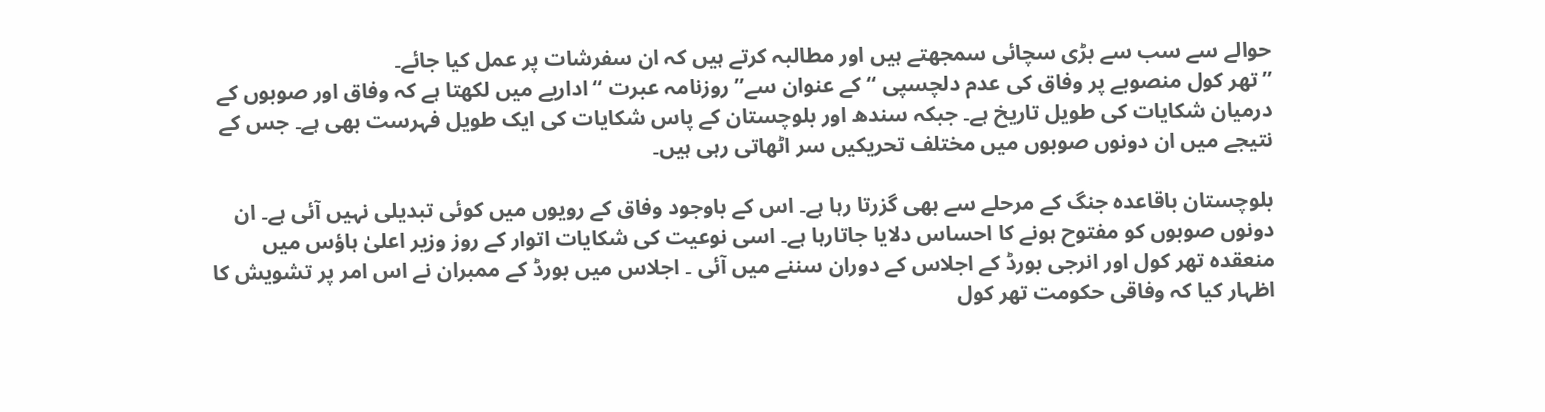حوالے سے سب سے بڑی سچائی سمجھتے ہیں اور مطالبہ کرتے ہیں کہ ان سفرشات پر عمل کیا جائے۔
’’تھر کول منصوبے پر وفاق کی عدم دلچسپی ‘‘کے عنوان سے’’ روزنامہ عبرت ‘‘اداریے میں لکھتا ہے کہ وفاق اور صوبوں کے درمیان شکایات کی طویل تاریخ ہے۔ جبکہ سندھ اور بلوچستان کے پاس شکایات کی ایک طویل فہرست بھی ہے۔ جس کے نتیجے میں ان دونوں صوبوں میں مختلف تحریکیں سر اٹھاتی رہی ہیں۔

بلوچستان باقاعدہ جنگ کے مرحلے سے بھی گزرتا رہا ہے۔ اس کے باوجود وفاق کے رویوں میں کوئی تبدیلی نہیں آئی ہے۔ ان دونوں صوبوں کو مفتوح ہونے کا احساس دلایا جاتارہا ہے۔ اسی نوعیت کی شکایات اتوار کے روز وزیر اعلیٰ ہاؤس میں منعقدہ تھر کول اور انرجی بورڈ کے اجلاس کے دوران سننے میں آئی ۔ اجلاس میں بورڈ کے ممبران نے اس امر پر تشویش کا اظہار کیا کہ وفاقی حکومت تھر کول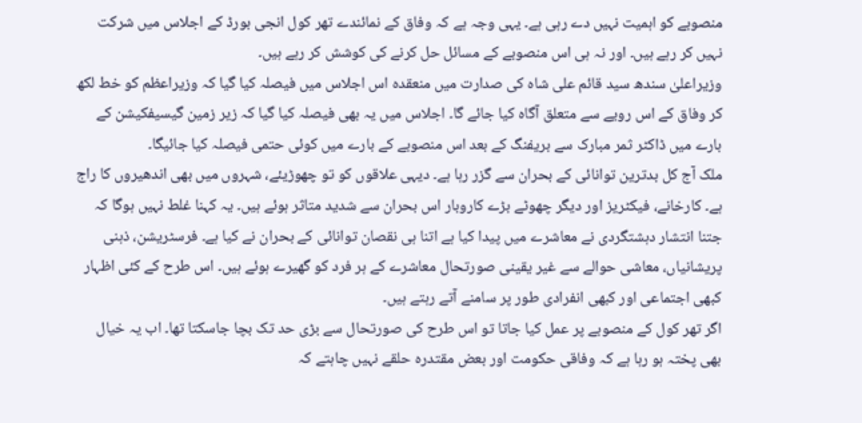منصوبے کو اہمیت نہیں دے رہی ہے۔ یہی وجہ ہے کہ وفاق کے نمائندے تھر کول انجی بورڈ کے اجلاس میں شرکت نہیں کر رہے ہیں۔ اور نہ ہی اس منصوبے کے مسائل حل کرنے کی کوشش کر رہے ہیں۔
وزیراعلیٰ سندھ سید قائم علی شاہ کی صدارت میں منعقدہ اس اجلاس میں فیصلہ کیا گیا کہ وزیراعظم کو خط لکھ کر وفاق کے اس رویے سے متعلق آگاہ کیا جائے گا۔ اجلاس میں یہ بھی فیصلہ کیا گیا کہ زیر زمین گیسیفکیشن کے بارے میں ڈاکٹر ثمر مبارک سے بریفنگ کے بعد اس منصوبے کے بارے میں کوئی حتمی فیصلہ کیا جائیگا۔
ملک آج کل بدترین توانائی کے بحران سے گزر رہا ہے۔ دیہی علاقوں کو تو چھوڑیئے، شہروں میں بھی اندھیروں کا راج ہے۔ کارخانے، فیکٹریز اور دیگر چھوٹے بڑے کاروبار اس بحران سے شدید متاثر ہوئے ہیں۔ یہ کہنا غلط نہیں ہوگا کہ جتنا انتشار دہشتگردی نے معاشرے میں پیدا کیا ہے اتنا ہی نقصان توانائی کے بحران نے کیا ہے۔ فرسٹریشن، ذہنی پریشانیاں، معاشی حوالے سے غیر یقینی صورتحال معاشرے کے ہر فرد کو گھیرے ہوئے ہیں۔ اس طرح کے کئی اظہار کبھی اجتماعی اور کبھی انفرادی طور پر سامنے آتے رہتے ہیں۔
اگر تھر کول کے منصوبے پر عمل کیا جاتا تو اس طرح کی صورتحال سے بڑی حد تک بچا جاسکتا تھا۔ اب یہ خیال بھی پختہ ہو رہا ہے کہ وفاقی حکومت اور بعض مقتدرہ حلقے نہیں چاہتے کہ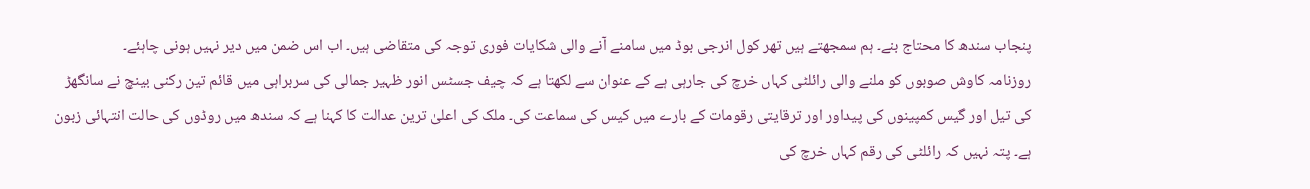پنجاب سندھ کا محتاج بنے۔ ہم سمجھتے ہیں تھر کول انرجی بوڈ میں سامنے آنے والی شکایات فوری توجہ کی متقاضی ہیں۔ اب اس ضمن میں دیر نہیں ہونی چاہئے۔
روزنامہ کاوش صوبوں کو ملنے والی رائلٹی کہاں خرچ کی جارہی ہے کے عنوان سے لکھتا ہے کہ چیف جسٹس انور ظہیر جمالی کی سربراہی میں قائم تین رکنی بینچ نے سانگھڑ کی تیل اور گیس کمپینوں کی پیداور اور ترقایتی رقومات کے بارے میں کیس کی سماعت کی۔ ملک کی اعلیٰ ترین عدالت کا کہنا ہے کہ سندھ میں روڈوں کی حالت انتہائی زبون ہے۔ پتہ نہیں کہ رائلٹی کی رقم کہاں خرچ کی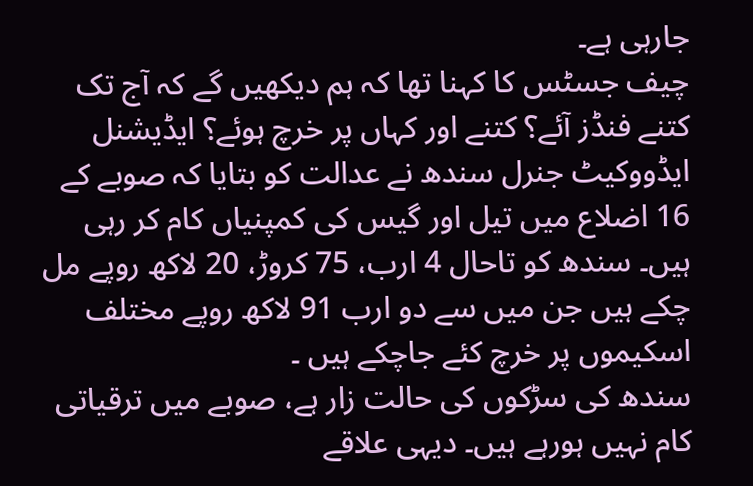جارہی ہے۔
چیف جسٹس کا کہنا تھا کہ ہم دیکھیں گے کہ آج تک کتنے فنڈز آئے؟ کتنے اور کہاں پر خرچ ہوئے؟ ایڈیشنل ایڈووکیٹ جنرل سندھ نے عدالت کو بتایا کہ صوبے کے 16 اضلاع میں تیل اور گیس کی کمپنیاں کام کر رہی ہیں۔ سندھ کو تاحال 4 ارب، 75 کروڑ، 20 لاکھ روپے مل چکے ہیں جن میں سے دو ارب 91 لاکھ روپے مختلف اسکیموں پر خرچ کئے جاچکے ہیں ۔
سندھ کی سڑکوں کی حالت زار ہے، صوبے میں ترقیاتی کام نہیں ہورہے ہیں۔ دیہی علاقے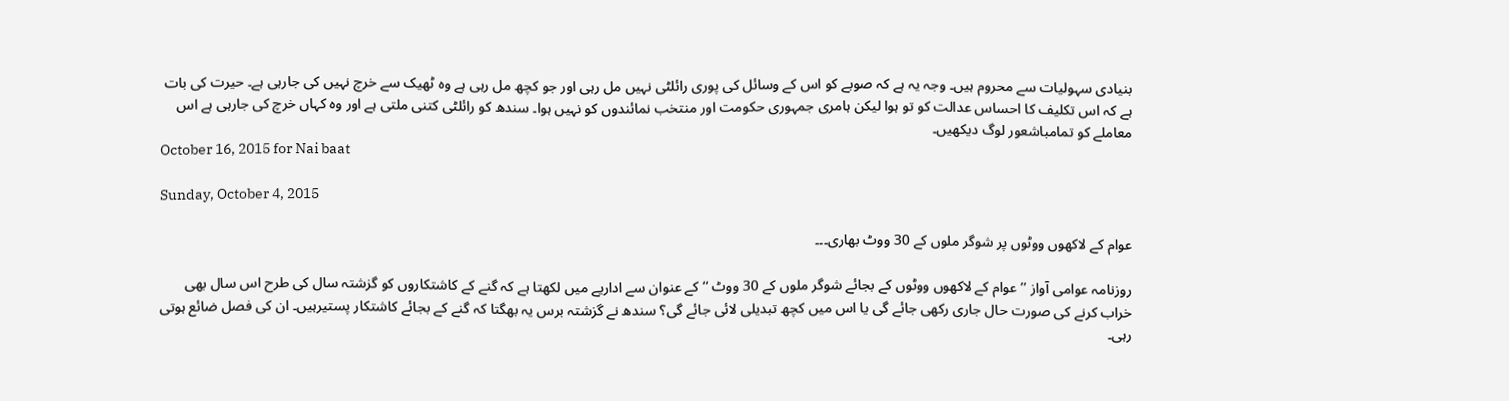بنیادی سہولیات سے محروم ہیں۔ وجہ یہ ہے کہ صوبے کو اس کے وسائل کی پوری رائلٹی نہیں مل رہی اور جو کچھ مل رہی ہے وہ ٹھیک سے خرچ نہیں کی جارہی ہے۔ حیرت کی بات ہے کہ اس تکلیف کا احساس عدالت کو تو ہوا لیکن ہامری جمہوری حکومت اور منتخب نمائندوں کو نہیں ہوا۔ سندھ کو رائلٹی کتنی ملتی ہے اور وہ کہاں خرچ کی جارہی ہے اس معاملے کو تمامباشعور لوگ دیکھیں۔
October 16, 2015 for Nai baat

Sunday, October 4, 2015

عوام کے لاکھوں ووٹوں پر شوگر ملوں کے 30 ووٹ بھاری۔۔۔

روزنامہ عوامی آواز ’’ عوام کے لاکھوں ووٹوں کے بجائے شوگر ملوں کے 30 ووٹ ‘‘ کے عنوان سے اداریے میں لکھتا ہے کہ گنے کے کاشتکاروں کو گزشتہ سال کی طرح اس سال بھی خراب کرنے کی صورت حال جاری رکھی جائے گی یا اس میں کچھ تبدیلی لائی جائے گی؟ سندھ نے گزشتہ برس یہ بھگتا کہ گنے کے بجائے کاشتکار پستیرہیں۔ ان کی فصل ضائع ہوتی رہی۔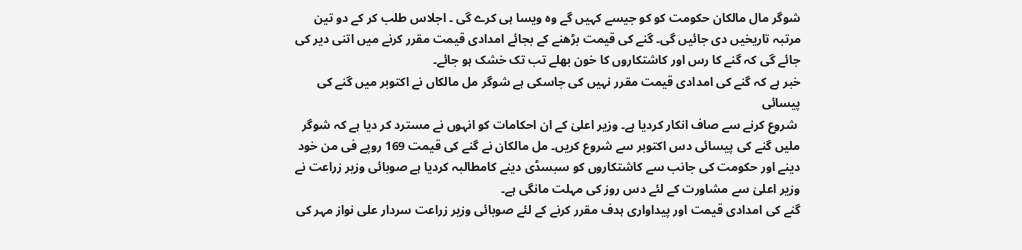شوگر مال مالکان حکومت کو کو جیسے کہیں گے وہ ویسا ہی کرے گی ۔ اجلاس طلب کر کے دو تین مرتبہ تاریخیں دی جائیں گی۔ گنے کی قیمت بڑھنے کے بجائے امدادی قیمت مقرر کرنے میں اتنی دیر کی جائے گی کہ گنے کا رس اور کاشتکاروں کا خون بھلے تب تک خشک ہو جائے۔
خبر ہے کہ گنے کی امدادی قیمت مقرر نہیں کی جاسکی ہے شوگر مل مالکاں نے اکتوبر میں گنے کی پیسائی
 شروع کرنے سے صاف انکار کردیا ہے۔ وزیر اعلیٰ کے ان احکامات کو انہوں نے مسترد کر دیا ہے کہ شوگر ملیں گنے کی پیسائی دس اکتوبر سے شروع کریں۔ مل مالکان نے گنے کی قیمت 169 روپے فی من خود دینے اور حکومت کی جانب سے کاشتکاروں کو سبسڈی دینے کامطالبہ کردیا ہے صوبائی وزیر زراعت نے وزیر اعلیٰ سے مشاورت کے لئے دس روز کی مہلت مانگی ہے۔
گنے کی امدادی قیمت اور پیداواری ہدف مقرر کرنے کے لئے صوبائی وزیر زراعت سردار علی نواز مہر کی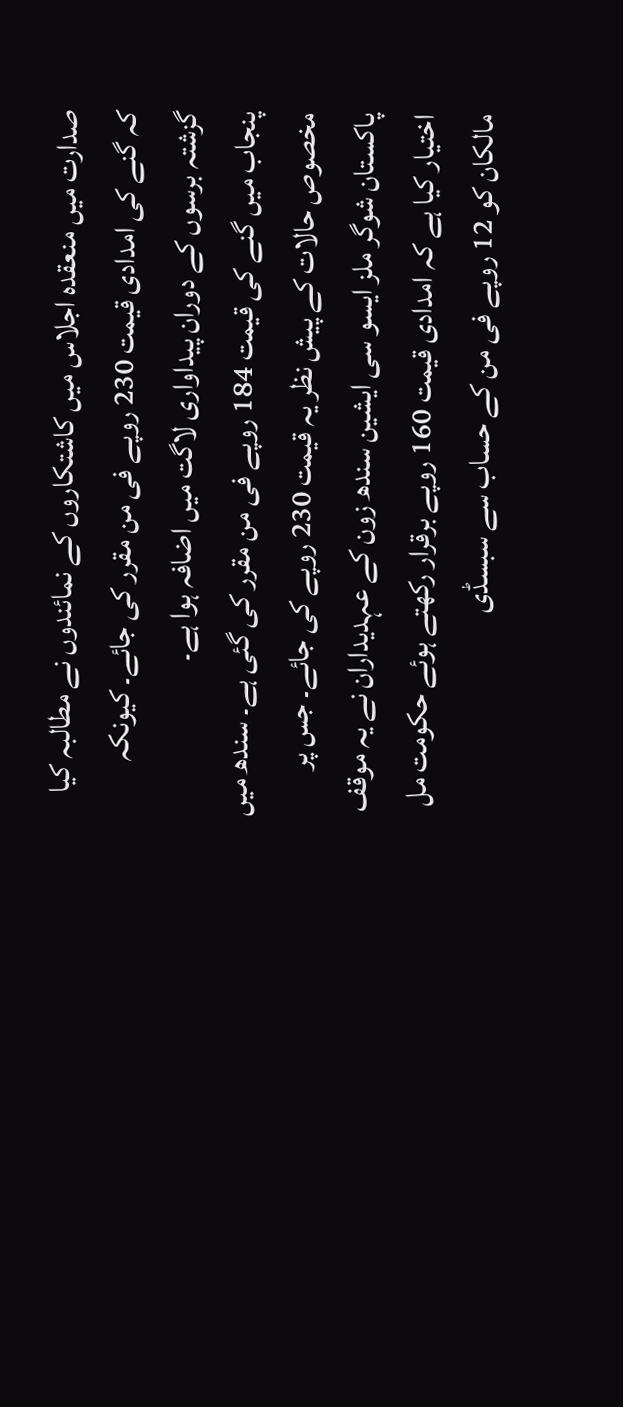صدارت میں منعقدہ اجلاس میں کاشتکاروں کے نمائندوں نے مطالبہ کیا کہ گنے کی امدادی قیمت 230 روپے فی من مقرر کی جائے۔ کیونکہ گزشتہ برسوں کے دوران پیداواری لاگت میں اضافہ ہوا ہے۔
پنجاب میں گنے کی قیمت 184 روپے فی من مقرر کی گئی ہے۔ سندھ میں مخصوص حالات کے پیش نظر یہ قیمت 230 روپے کی جائے۔ جس پر پاکستان شوگر ملز ایسو سی ایشین سندھ زون کے عہدیداران نے یہ موقف اختیار کیا ہے کہ امدادی قیمت 160 روپے برقرار رکھتے ہوئے حکومت مل مالکان کو 12 روپے فی من کے حساب سے سبسڈی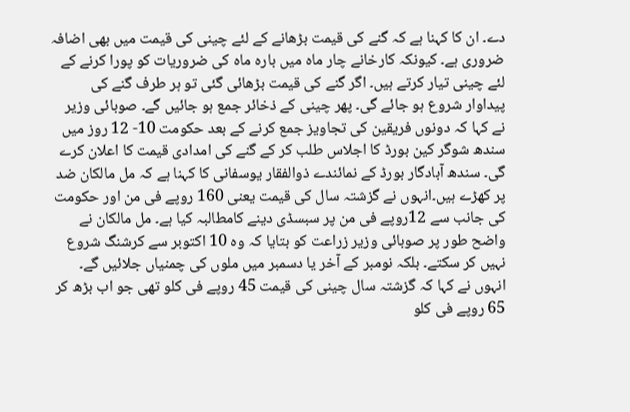دے۔ ان کا کہنا ہے کہ گنے کی قیمت بڑھانے کے لئے چینی کی قیمت میں بھی اضافہ ضروری ہے۔ کیونکہ کارخانے چار ماہ میں بارہ ماہ کی ضروریات کو پورا کرنے کے لئے چینی تیار کرتے ہیں۔ اگر گنے کی قیمت بڑھائی گئی تو ہر طرف گنے کی پیداوار شروع ہو جائے گی۔ پھر چینی کے ذخائر جمع ہو جائیں گے۔ صوبائی وزیر نے کہا کہ دونوں فریقین کی تجاویز جمع کرنے کے بعد حکومت 10- 12 روز میں سندھ شوگر کین بورڈ کا اجلاس طلب کر کے گنے کی امدادی قیمت کا اعلان کرے گی۔ سندھ آبادگار بورڈ کے نمائندے ذوالفقار یوسفانی کا کہنا ہے کہ مل مالکان ضد پر کھڑے ہیں۔انہوں نے گزشتہ سال کی قیمت یعنی 160 روپے فی من اور حکومت کی جانب سے 12روپے فی من پر سبسڈی دینے کامطالبہ کیا ہے۔ مل مالکان نے واضح طور پر صوبائی وزیر زراعت کو بتایا کہ وہ 10 اکتوبر سے کرشنگ شروع نہیں کر سکتے۔ بلکہ نومبر کے آخر یا دسمبر میں ملوں کی چمنیاں جلائیں گے۔ انہوں نے کہا کہ گزشتہ سال چینی کی قیمت 45 روپے فی کلو تھی جو اب بڑھ کر 65 روپے فی کلو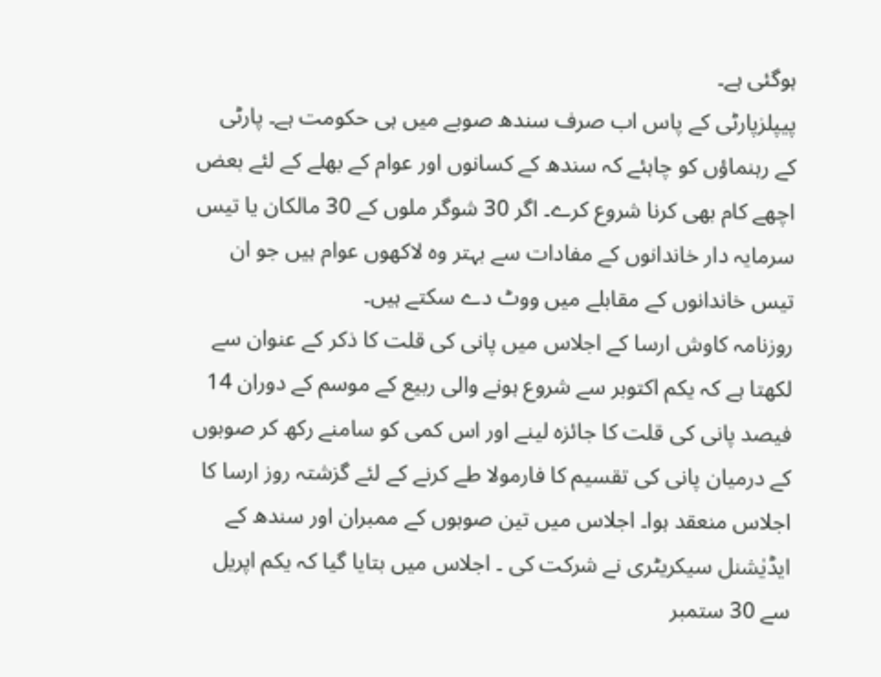ہوگئی ہے۔
پیپلزپارٹی کے پاس اب صرف سندھ صوبے میں ہی حکومت ہے۔ پارٹی کے رہنماؤں کو چاہئے کہ سندھ کے کسانوں اور عوام کے بھلے کے لئے بعض اچھے کام بھی کرنا شروع کرے۔ اگر 30 شوگر ملوں کے 30 مالکان یا تیس سرمایہ دار خاندانوں کے مفادات سے بہتر وہ لاکھوں عوام ہیں جو ان تیس خاندانوں کے مقابلے میں ووٹ دے سکتے ہیں۔
روزنامہ کاوش ارسا کے اجلاس میں پانی کی قلت کا ذکر کے عنوان سے لکھتا ہے کہ یکم اکتوبر سے شروع ہونے والی ربیع کے موسم کے دوران 14 فیصد پانی کی قلت کا جائزہ لینے اور اس کمی کو سامنے رکھ کر صوبوں کے درمیان پانی کی تقسیم کا فارمولا طے کرنے کے لئے گزشتہ روز ارسا کا اجلاس منعقد ہوا۔ اجلاس میں تین صوبوں کے ممبران اور سندھ کے ایڈیٰشنل سیکریٹری نے شرکت کی ۔ اجلاس میں بتایا گیا کہ یکم اپریل سے 30 ستمبر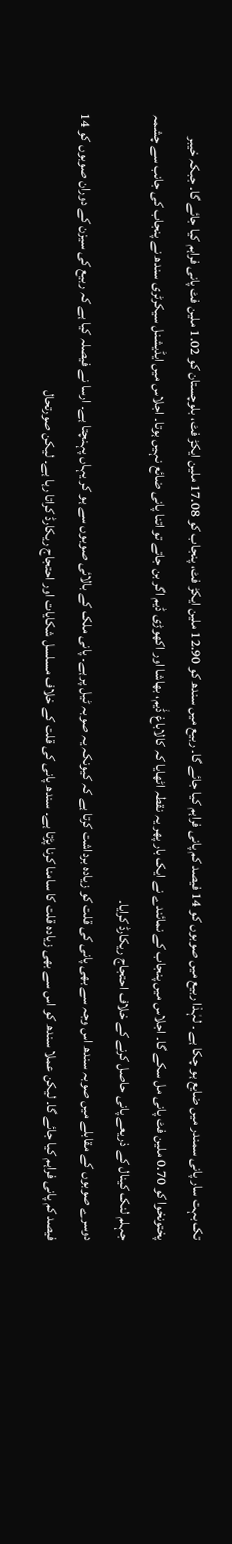تک بہت سار پانی سمندر میں ضایع ہو چکا ہے ۔ لہٰذا ربیع میں صوبوں کو 14 فیصد کم پانی فراہم کیا جائے گا۔ ربیع میں سندھ کو 12.90 ملین ایکڑ فٹ، پنجاب کو 17.08 ملین ایکڑ فٹ، بلوچستان کو 1.02 ملین فٹ پانی فراہم کیا جائے گا۔ جبکہ خیبر پختونخوا کو 0.70 ملین فٹ پانی مل سکے گا۔ اجلاس میں پنجاب کے نمائندے نے ایک بار پھر یہ نقطہ اٹھایا کہ کالاباغ ڈٰیم، بھاشا اور اکھوڑی ڈیم اگر بن جاتے تو اتنا پانی ضائع نہیں ہوتا۔ اجلاس میں ایڈیشنل سیکرٹری سندھ نے پنجاب کی جانب سے چشمہ جہلم لنک کینال کے ذریعے پانی حاصل کرنے کے خلاف احتجاج ریکارڈ کرایا۔
دوسرے صوبوں کے مقابلے میں صوبہ سندھ اس وجہ سے بھی پانی کی قلت کو زیادہ برداشت کرتا ہے کہ کیونکہ یہ صوبہ ٹیل پر ہے۔ پانی ملک کے بالائی صوبوں سے ہو کر یہاں پہنچتا ہے۔ ارسا نے فیصلہ کیا ہے کہ ربیع کی سیزن کے دوران صوبوں کو 14 فیصد کم پانی فراہم کیا جائے گا۔ لیکن عملا سندھ کو اس سے بھی زیادہ قلت کا سامنا کرنا پڑتا ہے۔ سندھ پانی کی قلت کے خلاف مسلسل شکایات اور احتجاج ریکارڈ کراتا رہا ہے۔ لیکن صورتحال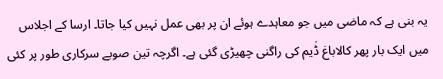یہ بنی ہے کہ ماضی میں جو معاہدے ہوئے ان پر بھی عمل نہیں کیا جاتا۔ ارسا کے اجلاس میں ایک بار پھر کالاباغ ڈٰیم کی راگنی چھیڑی گئی ہے۔ اگرچہ تین صوبے سرکاری طور پر کئی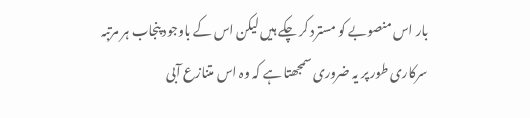بار اس منصوبے کو مسترد کر چکے ہیں لیکن اس کے باوجود پنجاب ہر مرتبہ سرکاری طور پر یہ ضروری سمجھتا ہے کہ وہ اس متنازع آبی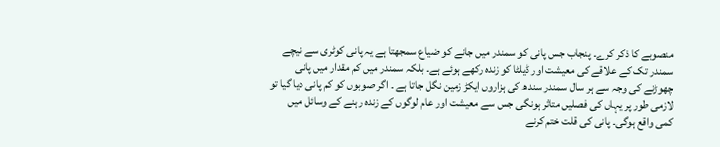منصوبے کا ذکر کرے۔ پنجاب جس پانی کو سمندر میں جانے کو ضیاع سمجھتا ہے یہ پانی کوٹری سے نیچے سمندر تک کے علاقے کی معیشت اور ڈیلٹا کو زندہ رکھے ہوئے ہے۔ بلکہ سمندر میں کم مقدار میں پانی چھوڑنے کی وجہ سے ہر سال سمندر سندھ کی ہزاروں ایکڑ زمین نگل جاتا ہے ۔ اگر صوبوں کو کم پانی دیا گیا تو لازمی طور پر یہاں کی فصلیں متاثر ہونگی جس سے معیشت اور عام لوگوں کے زندہ رہنے کے وسائل میں کمی واقع ہوگی۔ پانی کی قلت ختم کرنے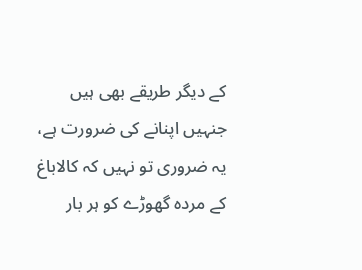کے دیگر طریقے بھی ہیں جنہیں اپنانے کی ضرورت ہے، یہ ضروری تو نہیں کہ کالاباغ کے مردہ گھوڑے کو ہر بار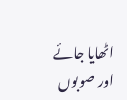اٹھایا جائے اور صوبوں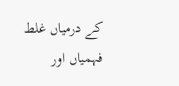کے درمیاں غلط فہمیاں اور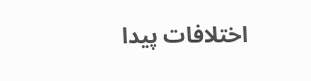اختلافات پیدا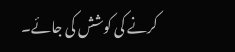کرنے کی کوشش کی جائے۔